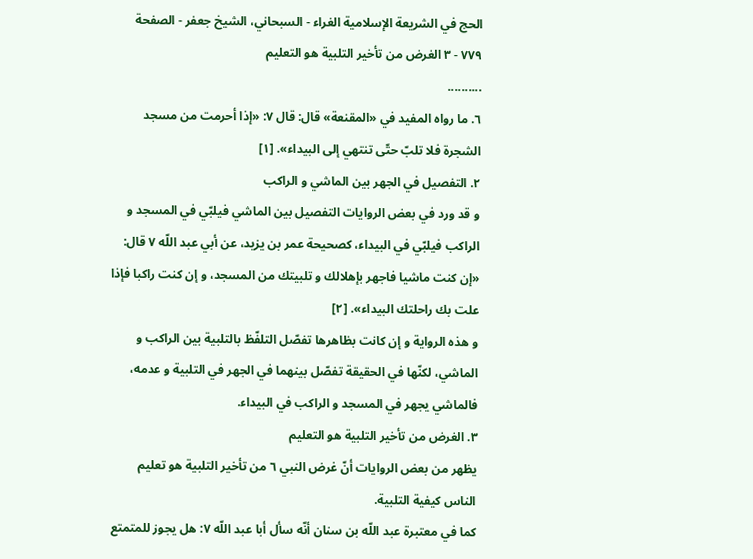الحج في الشريعة الإسلامية الغراء - السبحاني، الشيخ جعفر - الصفحة ٧٧٩ - ٣ الغرض من تأخير التلبية هو التعليم
..........
٦. ما رواه المفيد في «المقنعة» قال: قال ٧: «إذا أحرمت من مسجد الشجرة فلا تلبّ حتّى تنتهي إلى البيداء». [١]
٢. التفصيل في الجهر بين الماشي و الراكب
و قد ورد في بعض الروايات التفصيل بين الماشي فيلبّي في المسجد و الراكب فيلبّي في البيداء، كصحيحة عمر بن يزيد، عن أبي عبد اللّه ٧ قال: «إن كنت ماشيا فاجهر بإهلالك و تلبيتك من المسجد، و إن كنت راكبا فإذا علت بك راحلتك البيداء». [٢]
و هذه الرواية و إن كانت بظاهرها تفصّل التلفّظ بالتلبية بين الراكب و الماشي، لكنّها في الحقيقة تفصّل بينهما في الجهر في التلبية و عدمه، فالماشي يجهر في المسجد و الراكب في البيداء.
٣. الغرض من تأخير التلبية هو التعليم
يظهر من بعض الروايات أنّ غرض النبي ٦ من تأخير التلبية هو تعليم الناس كيفية التلبية.
كما في معتبرة عبد اللّه بن سنان أنّه سأل أبا عبد اللّه ٧: هل يجوز للمتمتع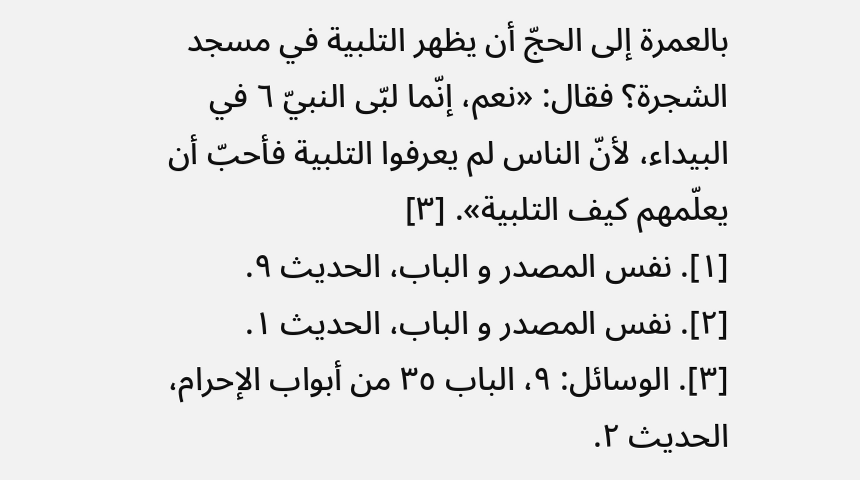بالعمرة إلى الحجّ أن يظهر التلبية في مسجد الشجرة؟ فقال: «نعم، إنّما لبّى النبيّ ٦ في البيداء، لأنّ الناس لم يعرفوا التلبية فأحبّ أن يعلّمهم كيف التلبية». [٣]
[١]. نفس المصدر و الباب، الحديث ٩.
[٢]. نفس المصدر و الباب، الحديث ١.
[٣]. الوسائل: ٩، الباب ٣٥ من أبواب الإحرام، الحديث ٢.